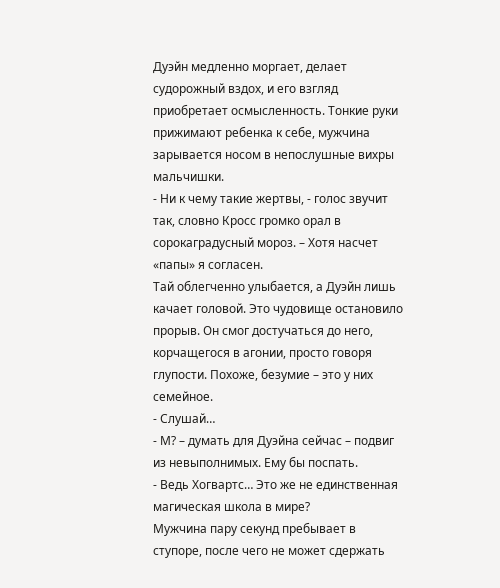Дуэйн медленно моргает, делает судорожный вздох, и его взгляд приобретает осмысленность. Тонкие руки прижимают ребенка к себе, мужчина зарывается носом в непослушные вихры мальчишки.
- Ни к чему такие жертвы, - голос звучит так, словно Кросс громко орал в сорокаградусный мороз. – Хотя насчет «папы» я согласен.
Тай облегченно улыбается, а Дуэйн лишь качает головой. Это чудовище остановило прорыв. Он смог достучаться до него, корчащегося в агонии, просто говоря глупости. Похоже, безумие – это у них семейное.
- Слушай…
- М? – думать для Дуэйна сейчас – подвиг из невыполнимых. Ему бы поспать.
- Ведь Хогвартс… Это же не единственная магическая школа в мире?
Мужчина пару секунд пребывает в ступоре, после чего не может сдержать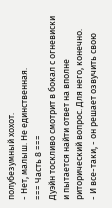полубезумный хохот.
- Нет, малыш. Не единственная.
=== Часть 8 ===
Дуэйн тоскливо смотрит в бокал с огневиски и пытается найти ответ на вполне риторический вопрос. Для него, конечно.
- И все-таки, - он решает озвучить свою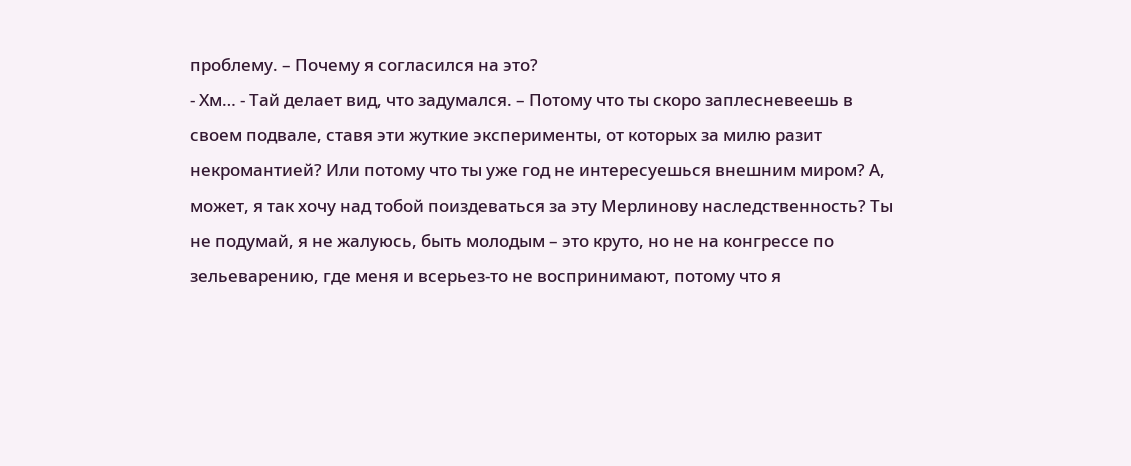проблему. – Почему я согласился на это?
- Хм… - Тай делает вид, что задумался. – Потому что ты скоро заплесневеешь в своем подвале, ставя эти жуткие эксперименты, от которых за милю разит некромантией? Или потому что ты уже год не интересуешься внешним миром? А, может, я так хочу над тобой поиздеваться за эту Мерлинову наследственность? Ты не подумай, я не жалуюсь, быть молодым – это круто, но не на конгрессе по зельеварению, где меня и всерьез-то не воспринимают, потому что я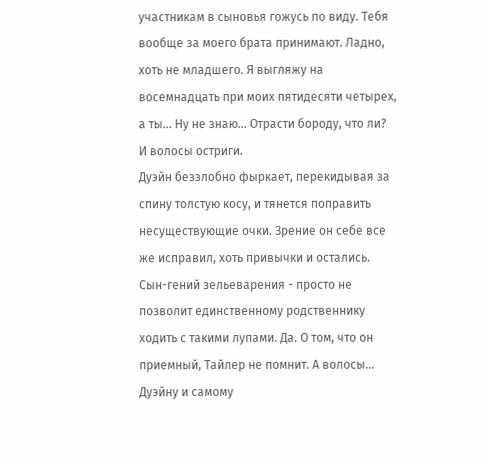участникам в сыновья гожусь по виду. Тебя вообще за моего брата принимают. Ладно, хоть не младшего. Я выгляжу на восемнадцать при моих пятидесяти четырех, а ты… Ну не знаю… Отрасти бороду, что ли? И волосы остриги.
Дуэйн беззлобно фыркает, перекидывая за спину толстую косу, и тянется поправить несуществующие очки. Зрение он себе все же исправил, хоть привычки и остались. Сын-гений зельеварения - просто не позволит единственному родственнику ходить с такими лупами. Да. О том, что он приемный, Тайлер не помнит. А волосы… Дуэйну и самому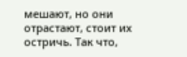мешают, но они отрастают, стоит их остричь. Так что,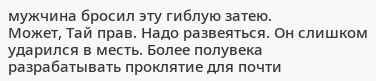мужчина бросил эту гиблую затею.
Может, Тай прав. Надо развеяться. Он слишком ударился в месть. Более полувека разрабатывать проклятие для почти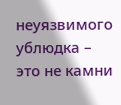неуязвимого ублюдка – это не камни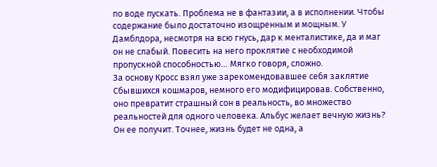по воде пускать. Проблема не в фантазии, а в исполнении. Чтобы содержание было достаточно изощренным и мощным. У Дамблдора, несмотря на всю гнусь, дар к менталистике, да и маг он не слабый. Повесить на него проклятие с необходимой пропускной способностью… Мягко говоря, сложно.
За основу Кросс взял уже зарекомендовавшее себя заклятие Сбывшихся кошмаров, немного его модифицировав. Собственно, оно превратит страшный сон в реальность, во множество реальностей для одного человека. Альбус желает вечную жизнь? Он ее получит. Точнее, жизнь будет не одна, а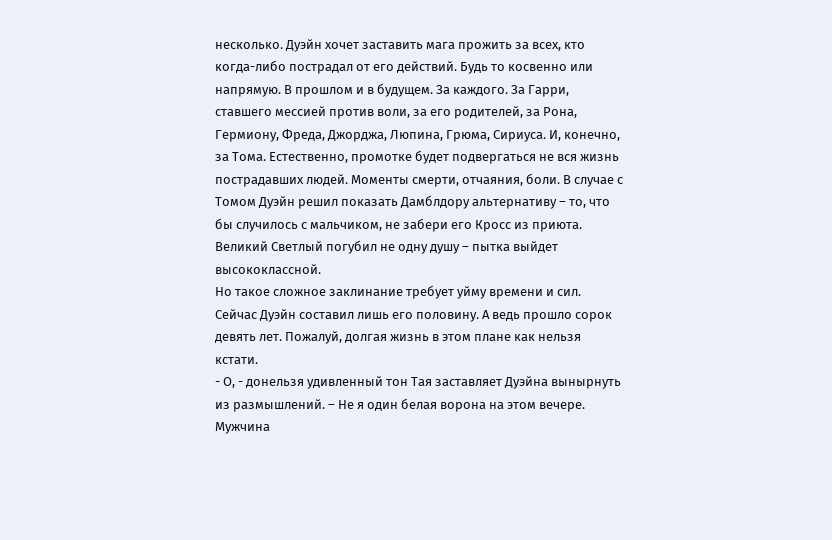несколько. Дуэйн хочет заставить мага прожить за всех, кто когда-либо пострадал от его действий. Будь то косвенно или напрямую. В прошлом и в будущем. За каждого. За Гарри, ставшего мессией против воли, за его родителей, за Рона, Гермиону, Фреда, Джорджа, Люпина, Грюма, Сириуса. И, конечно, за Тома. Естественно, промотке будет подвергаться не вся жизнь пострадавших людей. Моменты смерти, отчаяния, боли. В случае с Томом Дуэйн решил показать Дамблдору альтернативу – то, что бы случилось с мальчиком, не забери его Кросс из приюта. Великий Светлый погубил не одну душу – пытка выйдет высококлассной.
Но такое сложное заклинание требует уйму времени и сил. Сейчас Дуэйн составил лишь его половину. А ведь прошло сорок девять лет. Пожалуй, долгая жизнь в этом плане как нельзя кстати.
- О, - донельзя удивленный тон Тая заставляет Дуэйна вынырнуть из размышлений. – Не я один белая ворона на этом вечере.
Мужчина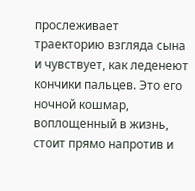прослеживает траекторию взгляда сына и чувствует, как леденеют кончики пальцев. Это его ночной кошмар, воплощенный в жизнь, стоит прямо напротив и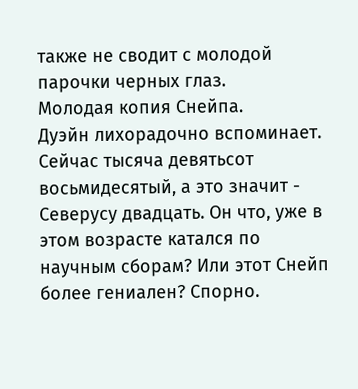также не сводит с молодой парочки черных глаз.
Молодая копия Снейпа.
Дуэйн лихорадочно вспоминает. Сейчас тысяча девятьсот восьмидесятый, а это значит - Северусу двадцать. Он что, уже в этом возрасте катался по научным сборам? Или этот Снейп более гениален? Спорно.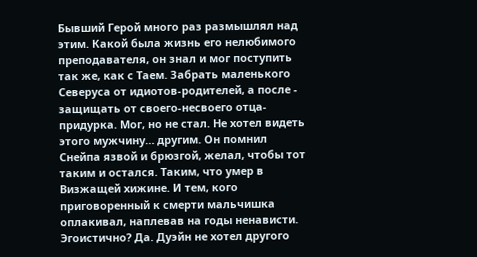Бывший Герой много раз размышлял над этим. Какой была жизнь его нелюбимого преподавателя, он знал и мог поступить так же, как с Таем. Забрать маленького Северуса от идиотов-родителей, а после - защищать от своего-несвоего отца-придурка. Мог, но не стал. Не хотел видеть этого мужчину… другим. Он помнил Снейпа язвой и брюзгой, желал, чтобы тот таким и остался. Таким, что умер в Визжащей хижине. И тем, кого приговоренный к смерти мальчишка оплакивал, наплевав на годы ненависти. Эгоистично? Да. Дуэйн не хотел другого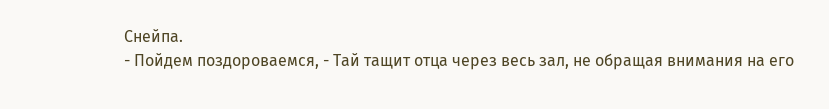Снейпа.
- Пойдем поздороваемся, - Тай тащит отца через весь зал, не обращая внимания на его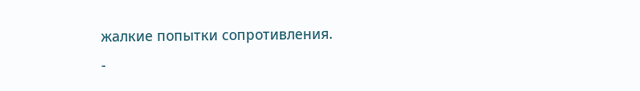жалкие попытки сопротивления.
-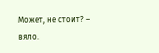Может, не стоит? – вяло.